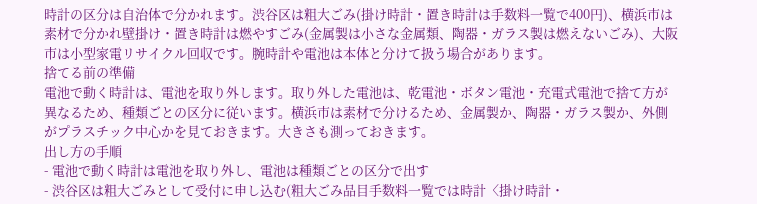時計の区分は自治体で分かれます。渋谷区は粗大ごみ(掛け時計・置き時計は手数料一覧で400円)、横浜市は素材で分かれ壁掛け・置き時計は燃やすごみ(金属製は小さな金属類、陶器・ガラス製は燃えないごみ)、大阪市は小型家電リサイクル回収です。腕時計や電池は本体と分けて扱う場合があります。
捨てる前の準備
電池で動く時計は、電池を取り外します。取り外した電池は、乾電池・ボタン電池・充電式電池で捨て方が異なるため、種類ごとの区分に従います。横浜市は素材で分けるため、金属製か、陶器・ガラス製か、外側がプラスチック中心かを見ておきます。大きさも測っておきます。
出し方の手順
- 電池で動く時計は電池を取り外し、電池は種類ごとの区分で出す
- 渋谷区は粗大ごみとして受付に申し込む(粗大ごみ品目手数料一覧では時計〈掛け時計・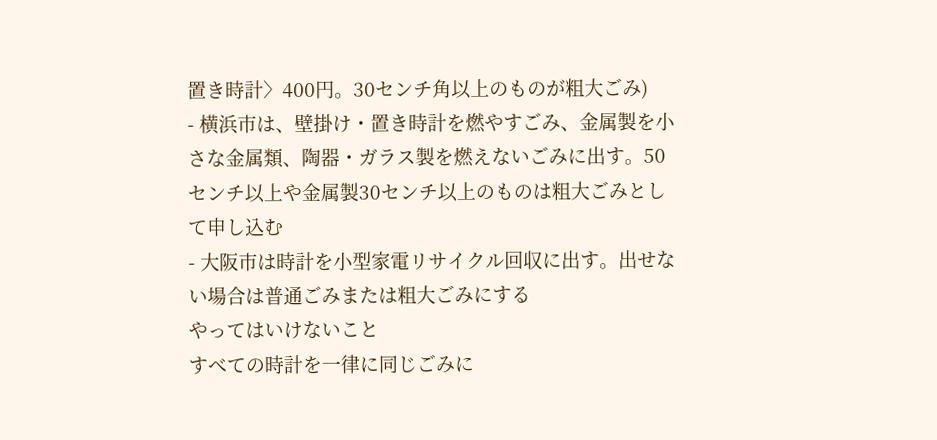置き時計〉400円。30センチ角以上のものが粗大ごみ)
- 横浜市は、壁掛け・置き時計を燃やすごみ、金属製を小さな金属類、陶器・ガラス製を燃えないごみに出す。50センチ以上や金属製30センチ以上のものは粗大ごみとして申し込む
- 大阪市は時計を小型家電リサイクル回収に出す。出せない場合は普通ごみまたは粗大ごみにする
やってはいけないこと
すべての時計を一律に同じごみに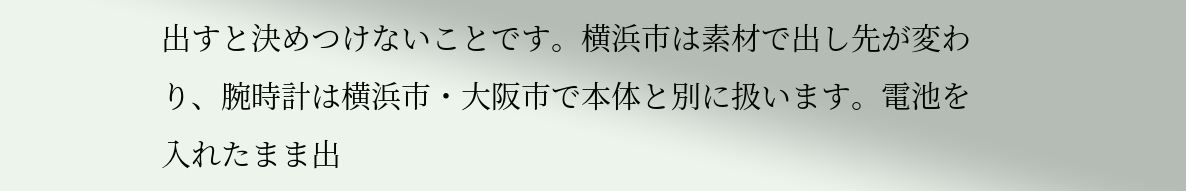出すと決めつけないことです。横浜市は素材で出し先が変わり、腕時計は横浜市・大阪市で本体と別に扱います。電池を入れたまま出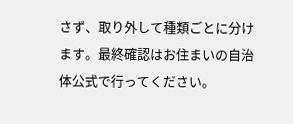さず、取り外して種類ごとに分けます。最終確認はお住まいの自治体公式で行ってください。